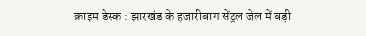क्राइम डेस्क : झारखंड के हजारीबाग सेंट्रल जेल में बड़ी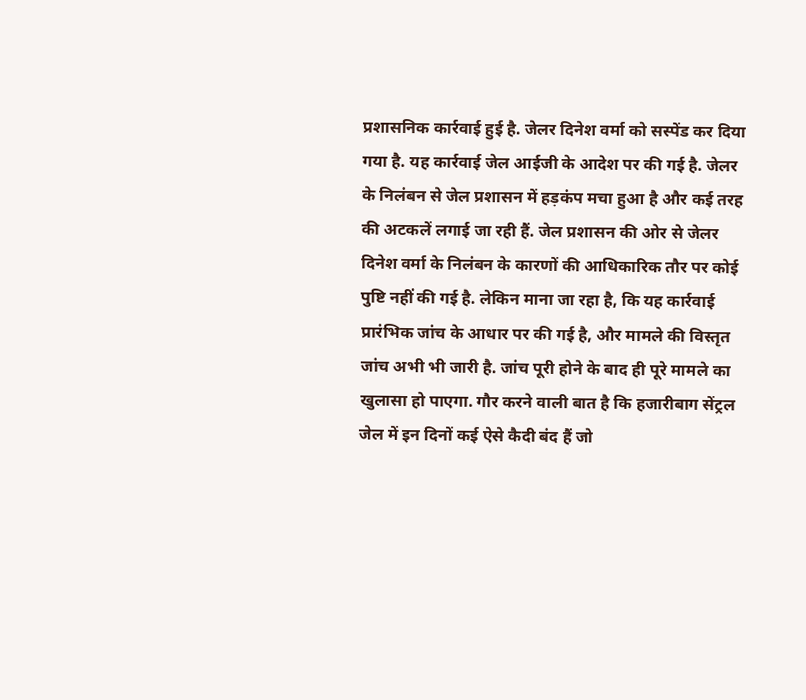प्रशासनिक कार्रवाई हुई है. जेलर दिनेश वर्मा को सस्पेंड कर दिया गया है. यह कार्रवाई जेल आईजी के आदेश पर की गई है. जेलर के निलंबन से जेल प्रशासन में हड़कंप मचा हुआ है और कई तरह की अटकलें लगाई जा रही हैं. जेल प्रशासन की ओर से जेलर दिनेश वर्मा के निलंबन के कारणों की आधिकारिक तौर पर कोई पुष्टि नहीं की गई है. लेकिन माना जा रहा है, कि यह कार्रवाई प्रारंभिक जांच के आधार पर की गई है, और मामले की विस्तृत जांच अभी भी जारी है. जांच पूरी होने के बाद ही पूरे मामले का खुलासा हो पाएगा. गौर करने वाली बात है कि हजारीबाग सेंट्रल जेल में इन दिनों कई ऐसे कैदी बंद हैं जो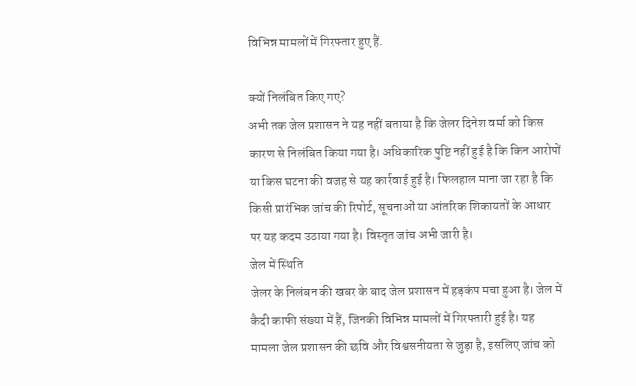विभिन्न मामलों में गिरफ्तार हुए हैं.

क्यों निलंबित किए गए?
अभी तक जेल प्रशासन ने यह नहीं बताया है कि जेलर दिनेश वर्मा को किस कारण से निलंबित किया गया है। अधिकारिक पुष्टि नहीं हुई है कि किन आरोपों या किस घटना की वजह से यह कार्रवाई हुई है। फिलहाल माना जा रहा है कि किसी प्रारंभिक जांच की रिपोर्ट, सूचनाओं या आंतरिक शिकायतों के आधार पर यह कदम उठाया गया है। विस्तृत जांच अभी जारी है।
जेल में स्थिति
जेलर के निलंबन की खबर के बाद जेल प्रशासन में हड़कंप मचा हुआ है। जेल में कैदी काफी संख्या में हैं, जिनकी विभिन्न मामलों में गिरफ्तारी हुई है। यह मामला जेल प्रशासन की छवि और विश्वसनीयता से जुड़ा है, इसलिए जांच को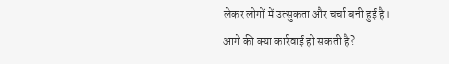लेकर लोगों में उत्सुकता और चर्चा बनी हुई है।
आगे की क्या कार्रवाई हो सकती है?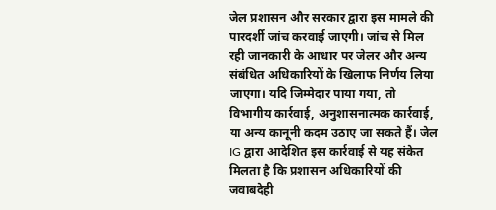जेल प्रशासन और सरकार द्वारा इस मामले की पारदर्शी जांच करवाई जाएगी। जांच से मिल रही जानकारी के आधार पर जेलर और अन्य संबंधित अधिकारियों के खिलाफ निर्णय लिया जाएगा। यदि जिम्मेदार पाया गया, तो विभागीय कार्रवाई, अनुशासनात्मक कार्रवाई, या अन्य कानूनी कदम उठाए जा सकते हैं। जेल IG द्वारा आदेशित इस कार्रवाई से यह संकेत मिलता है कि प्रशासन अधिकारियों की जवाबदेही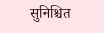सुनिश्चित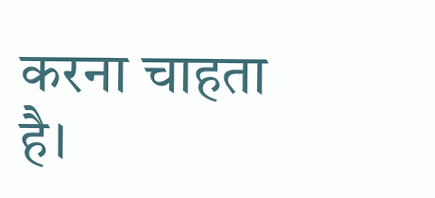करना चाहता है।